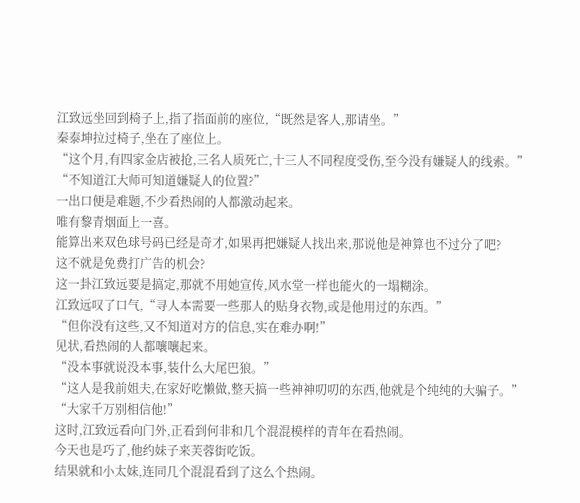江致远坐回到椅子上,指了指面前的座位,“既然是客人,那请坐。”
秦泰坤拉过椅子,坐在了座位上。
“这个月,有四家金店被抢,三名人质死亡,十三人不同程度受伤,至今没有嫌疑人的线索。”
“不知道江大师可知道嫌疑人的位置?”
一出口便是难题,不少看热闹的人都激动起来。
唯有黎青烟面上一喜。
能算出来双色球号码已经是奇才,如果再把嫌疑人找出来,那说他是神算也不过分了吧?
这不就是免费打广告的机会?
这一卦江致远要是搞定,那就不用她宣传,风水堂一样也能火的一塌糊涂。
江致远叹了口气,“寻人本需要一些那人的贴身衣物,或是他用过的东西。”
“但你没有这些,又不知道对方的信息,实在难办啊!”
见状,看热闹的人都嚷嚷起来。
“没本事就说没本事,装什么大尾巴狼。”
“这人是我前姐夫,在家好吃懒做,整天搞一些神神叨叨的东西,他就是个纯纯的大骗子。”
“大家千万别相信他!”
这时,江致远看向门外,正看到何非和几个混混模样的青年在看热闹。
今天也是巧了,他约妹子来芙蓉街吃饭。
结果就和小太妹,连同几个混混看到了这么个热闹。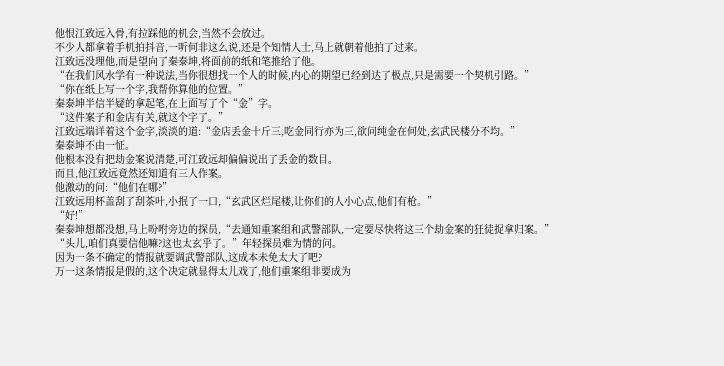他恨江致远入骨,有拉踩他的机会,当然不会放过。
不少人都拿着手机拍抖音,一听何非这么说,还是个知情人士,马上就朝着他拍了过来。
江致远没理他,而是望向了秦泰坤,将面前的纸和笔推给了他。
“在我们风水学有一种说法,当你很想找一个人的时候,内心的期望已经到达了极点,只是需要一个契机引路。”
“你在纸上写一个字,我帮你算他的位置。”
秦泰坤半信半疑的拿起笔,在上面写了个“金”字。
“这件案子和金店有关,就这个字了。”
江致远端详着这个金字,淡淡的道:“金店丢金十斤三,吃金同行亦为三,欲问纯金在何处,玄武民楼分不均。”
秦泰坤不由一怔。
他根本没有把劫金案说清楚,可江致远却偏偏说出了丢金的数目。
而且,他江致远竟然还知道有三人作案。
他激动的问:“他们在哪?”
江致远用杯盖刮了刮茶叶,小抿了一口,“玄武区烂尾楼,让你们的人小心点,他们有枪。”
“好!”
秦泰坤想都没想,马上吩咐旁边的探员,“去通知重案组和武警部队,一定要尽快将这三个劫金案的狂徒捉拿归案。”
“头儿,咱们真要信他嘛?这也太玄乎了。”年轻探员难为情的问。
因为一条不确定的情报就要调武警部队,这成本未免太大了吧?
万一这条情报是假的,这个决定就显得太儿戏了,他们重案组非要成为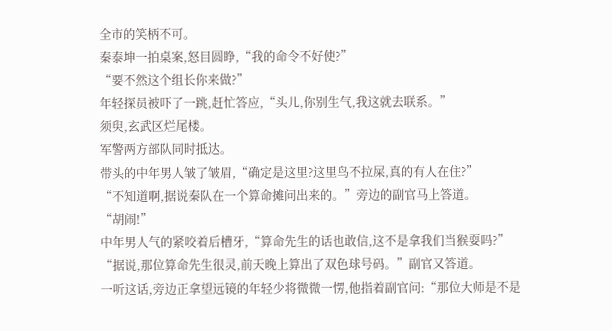全市的笑柄不可。
秦泰坤一拍桌案,怒目圆睁,“我的命令不好使?”
“要不然这个组长你来做?”
年轻探员被吓了一跳,赶忙答应,“头儿,你别生气,我这就去联系。”
须臾,玄武区烂尾楼。
军警两方部队同时抵达。
带头的中年男人皱了皱眉,“确定是这里?这里鸟不拉屎,真的有人在住?”
“不知道啊,据说秦队在一个算命摊问出来的。”旁边的副官马上答道。
“胡闹!”
中年男人气的紧咬着后槽牙,“算命先生的话也敢信,这不是拿我们当猴耍吗?”
“据说,那位算命先生很灵,前天晚上算出了双色球号码。”副官又答道。
一听这话,旁边正拿望远镜的年轻少将微微一愣,他指着副官问:“那位大师是不是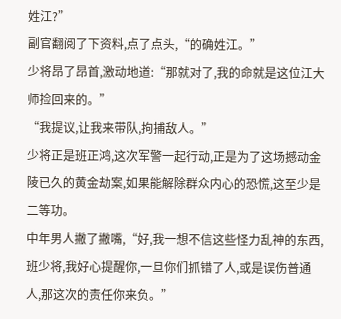姓江?”
副官翻阅了下资料,点了点头,“的确姓江。”
少将昂了昂首,激动地道:“那就对了,我的命就是这位江大师捡回来的。”
“我提议,让我来带队,拘捕敌人。”
少将正是班正鸿,这次军警一起行动,正是为了这场撼动金陵已久的黄金劫案,如果能解除群众内心的恐慌,这至少是二等功。
中年男人撇了撇嘴,“好,我一想不信这些怪力乱神的东西,班少将,我好心提醒你,一旦你们抓错了人,或是误伤普通人,那这次的责任你来负。”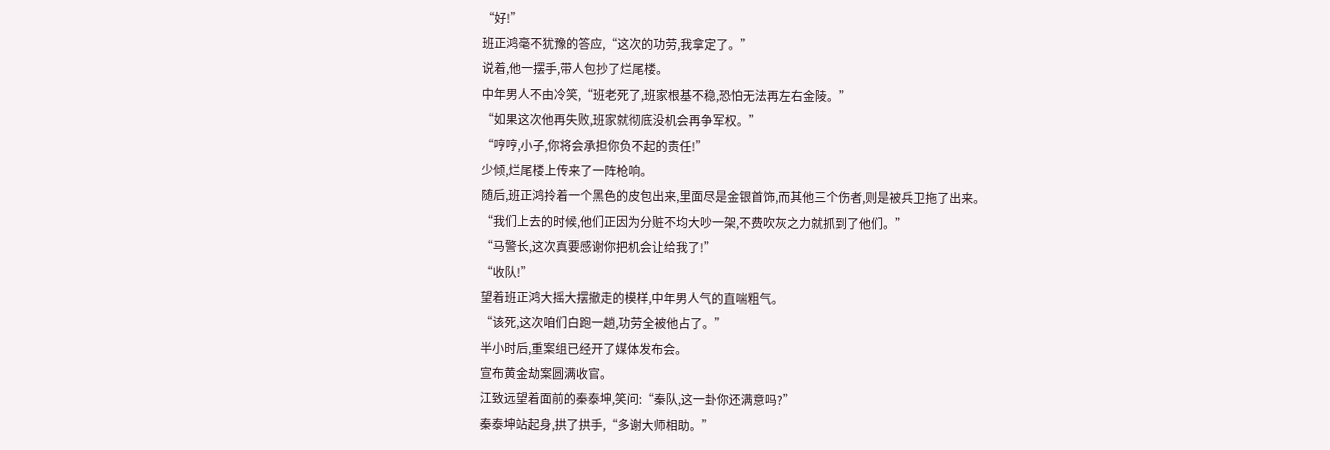“好!”
班正鸿毫不犹豫的答应,“这次的功劳,我拿定了。”
说着,他一摆手,带人包抄了烂尾楼。
中年男人不由冷笑,“班老死了,班家根基不稳,恐怕无法再左右金陵。”
“如果这次他再失败,班家就彻底没机会再争军权。”
“哼哼,小子,你将会承担你负不起的责任!”
少倾,烂尾楼上传来了一阵枪响。
随后,班正鸿拎着一个黑色的皮包出来,里面尽是金银首饰,而其他三个伤者,则是被兵卫拖了出来。
“我们上去的时候,他们正因为分赃不均大吵一架,不费吹灰之力就抓到了他们。”
“马警长,这次真要感谢你把机会让给我了!”
“收队!”
望着班正鸿大摇大摆撤走的模样,中年男人气的直喘粗气。
“该死,这次咱们白跑一趟,功劳全被他占了。”
半小时后,重案组已经开了媒体发布会。
宣布黄金劫案圆满收官。
江致远望着面前的秦泰坤,笑问:“秦队,这一卦你还满意吗?”
秦泰坤站起身,拱了拱手,“多谢大师相助。”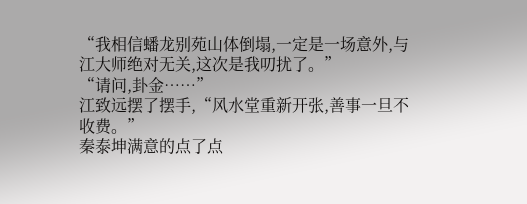“我相信蟠龙别苑山体倒塌,一定是一场意外,与江大师绝对无关,这次是我叨扰了。”
“请问,卦金……”
江致远摆了摆手,“风水堂重新开张,善事一旦不收费。”
秦泰坤满意的点了点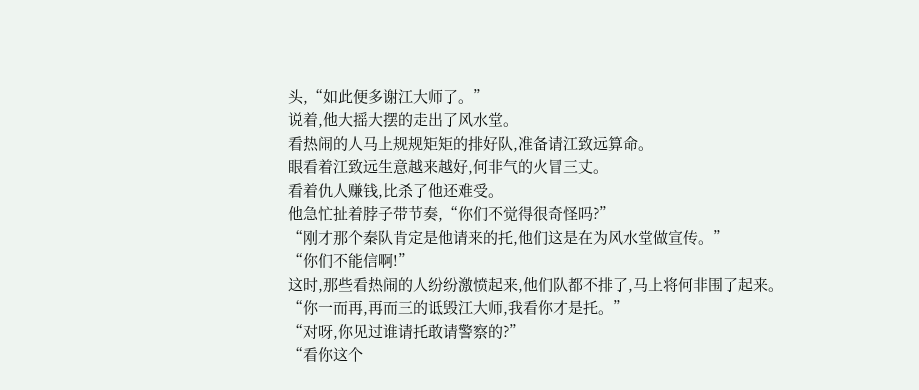头,“如此便多谢江大师了。”
说着,他大摇大摆的走出了风水堂。
看热闹的人马上规规矩矩的排好队,准备请江致远算命。
眼看着江致远生意越来越好,何非气的火冒三丈。
看着仇人赚钱,比杀了他还难受。
他急忙扯着脖子带节奏,“你们不觉得很奇怪吗?”
“刚才那个秦队肯定是他请来的托,他们这是在为风水堂做宣传。”
“你们不能信啊!”
这时,那些看热闹的人纷纷激愤起来,他们队都不排了,马上将何非围了起来。
“你一而再,再而三的诋毁江大师,我看你才是托。”
“对呀,你见过谁请托敢请警察的?”
“看你这个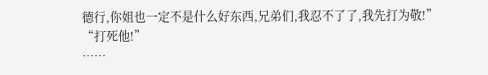德行,你姐也一定不是什么好东西,兄弟们,我忍不了了,我先打为敬!”
“打死他!”
……